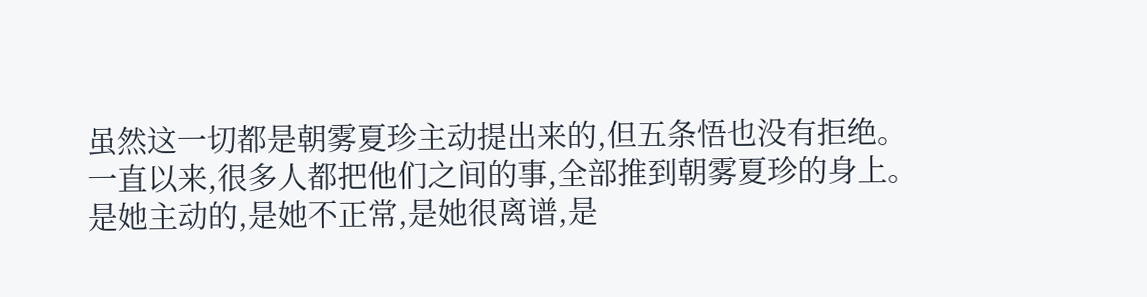虽然这一切都是朝雾夏珍主动提出来的,但五条悟也没有拒绝。
一直以来,很多人都把他们之间的事,全部推到朝雾夏珍的身上。
是她主动的,是她不正常,是她很离谱,是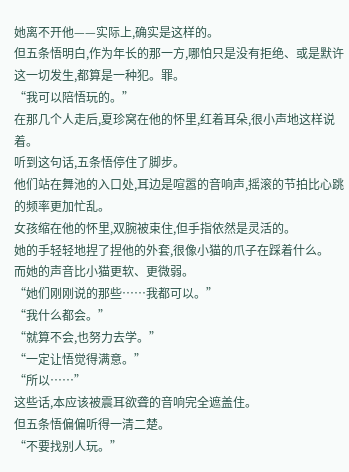她离不开他——实际上,确实是这样的。
但五条悟明白,作为年长的那一方,哪怕只是没有拒绝、或是默许这一切发生,都算是一种犯。罪。
“我可以陪悟玩的。”
在那几个人走后,夏珍窝在他的怀里,红着耳朵,很小声地这样说着。
听到这句话,五条悟停住了脚步。
他们站在舞池的入口处,耳边是喧嚣的音响声,摇滚的节拍比心跳的频率更加忙乱。
女孩缩在他的怀里,双腕被束住,但手指依然是灵活的。
她的手轻轻地捏了捏他的外套,很像小猫的爪子在踩着什么。
而她的声音比小猫更软、更微弱。
“她们刚刚说的那些……我都可以。”
“我什么都会。”
“就算不会,也努力去学。”
“一定让悟觉得满意。”
“所以……”
这些话,本应该被震耳欲聋的音响完全遮盖住。
但五条悟偏偏听得一清二楚。
“不要找别人玩。”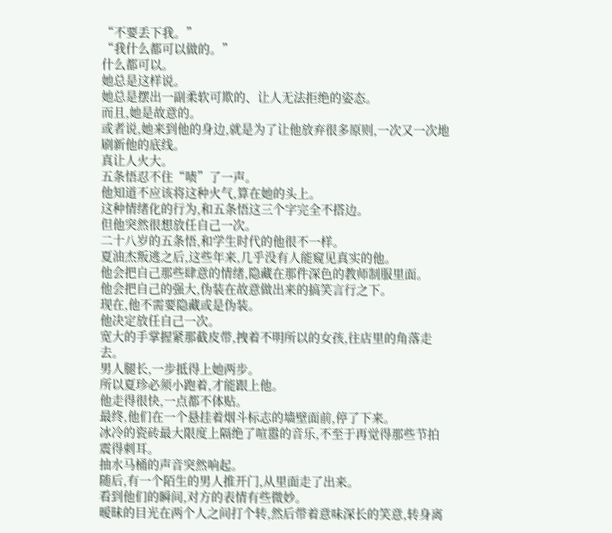“不要丢下我。”
“我什么都可以做的。”
什么都可以。
她总是这样说。
她总是摆出一副柔软可欺的、让人无法拒绝的姿态。
而且,她是故意的。
或者说,她来到他的身边,就是为了让他放弃很多原则,一次又一次地刷新他的底线。
真让人火大。
五条悟忍不住“啧”了一声。
他知道不应该将这种火气,算在她的头上。
这种情绪化的行为,和五条悟这三个字完全不搭边。
但他突然很想放任自己一次。
二十八岁的五条悟,和学生时代的他很不一样。
夏油杰叛逃之后,这些年来,几乎没有人能窥见真实的他。
他会把自己那些肆意的情绪,隐藏在那件深色的教师制服里面。
他会把自己的强大,伪装在故意做出来的搞笑言行之下。
现在,他不需要隐藏或是伪装。
他决定放任自己一次。
宽大的手掌握紧那截皮带,拽着不明所以的女孩,往店里的角落走去。
男人腿长,一步抵得上她两步。
所以夏珍必须小跑着,才能跟上他。
他走得很快,一点都不体贴。
最终,他们在一个悬挂着烟斗标志的墙壁面前,停了下来。
冰冷的瓷砖最大限度上隔绝了喧嚣的音乐,不至于再觉得那些节拍震得刺耳。
抽水马桶的声音突然响起。
随后,有一个陌生的男人推开门,从里面走了出来。
看到他们的瞬间,对方的表情有些微妙。
暧昧的目光在两个人之间打个转,然后带着意味深长的笑意,转身离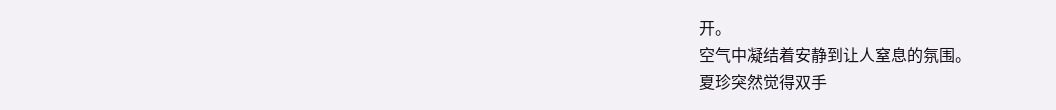开。
空气中凝结着安静到让人窒息的氛围。
夏珍突然觉得双手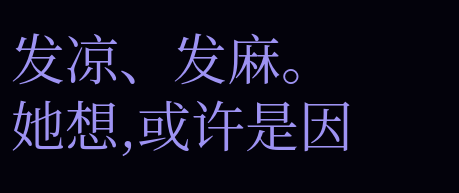发凉、发麻。
她想,或许是因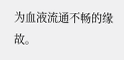为血液流通不畅的缘故。